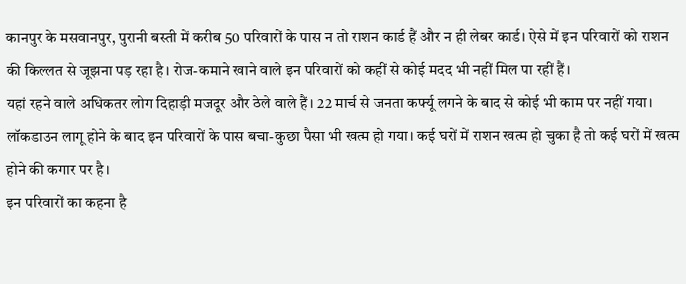कानपुर के मसवानपुर, पुरानी बस्ती में करीब 50 परिवारों के पास न तो राशन कार्ड हैं और न ही लेबर कार्ड। ऐसे में इन परिवारों को राशन की किल्लत से जूझना पड़ रहा है। रोज-कमाने खाने वाले इन परिवारों को कहीं से कोई मदद भी नहीं मिल पा रहीं हैं।
यहां रहने वाले अधिकतर लोग दिहाड़ी मजदूर और ठेले वाले हैं। 22 मार्च से जनता कर्फ्यू लगने के बाद से कोई भी काम पर नहीं गया। लॉकडाउन लागू होने के बाद इन परिवारों के पास बचा-कुछा पैसा भी खत्म हो गया। कई घरों में राशन खत्म हो चुका है तो कई घरों में खत्म होने की कगार पर है।
इन परिवारों का कहना है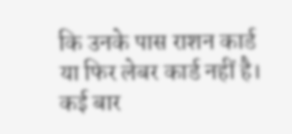कि उनके पास राशन कार्ड या फिर लेबर कार्ड नहीं है। कई बार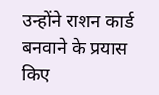उन्होंने राशन कार्ड बनवाने के प्रयास किए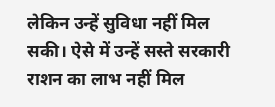लेकिन उन्हें सुविधा नहीं मिल सकी। ऐसे में उन्हें सस्ते सरकारी राशन का लाभ नहीं मिल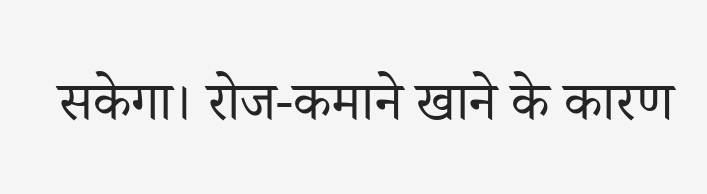सकेगा। रोज-कमाने खाने के कारण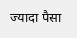ज्यादा पैसा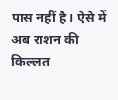पास नहीं है। ऐसे में अब राशन की किल्लत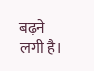बढ़ने लगी है।